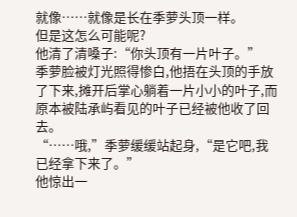就像……就像是长在季萝头顶一样。
但是这怎么可能呢?
他清了清嗓子:“你头顶有一片叶子。”
季萝脸被灯光照得惨白,他捂在头顶的手放了下来,摊开后掌心躺着一片小小的叶子,而原本被陆承屿看见的叶子已经被他收了回去。
“……哦,”季萝缓缓站起身,“是它吧,我已经拿下来了。”
他惊出一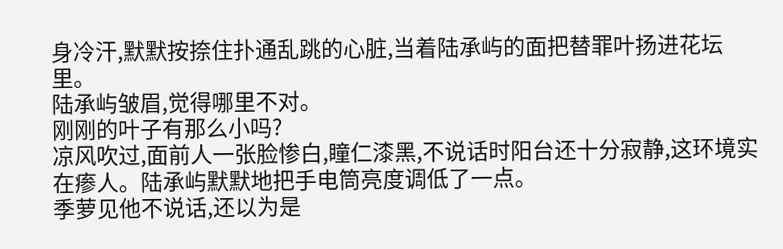身冷汗,默默按捺住扑通乱跳的心脏,当着陆承屿的面把替罪叶扬进花坛里。
陆承屿皱眉,觉得哪里不对。
刚刚的叶子有那么小吗?
凉风吹过,面前人一张脸惨白,瞳仁漆黑,不说话时阳台还十分寂静,这环境实在瘆人。陆承屿默默地把手电筒亮度调低了一点。
季萝见他不说话,还以为是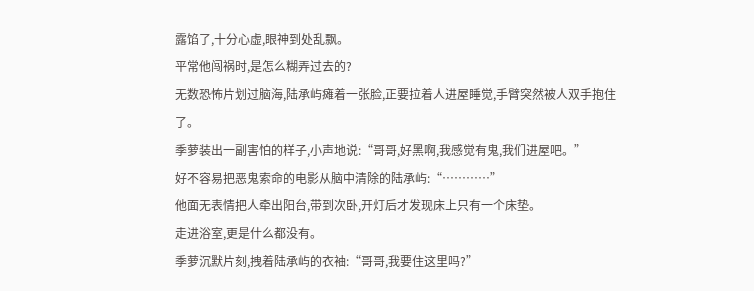露馅了,十分心虚,眼神到处乱飘。
平常他闯祸时,是怎么糊弄过去的?
无数恐怖片划过脑海,陆承屿瘫着一张脸,正要拉着人进屋睡觉,手臂突然被人双手抱住了。
季萝装出一副害怕的样子,小声地说:“哥哥,好黑啊,我感觉有鬼,我们进屋吧。”
好不容易把恶鬼索命的电影从脑中清除的陆承屿:“…………”
他面无表情把人牵出阳台,带到次卧,开灯后才发现床上只有一个床垫。
走进浴室,更是什么都没有。
季萝沉默片刻,拽着陆承屿的衣袖:“哥哥,我要住这里吗?”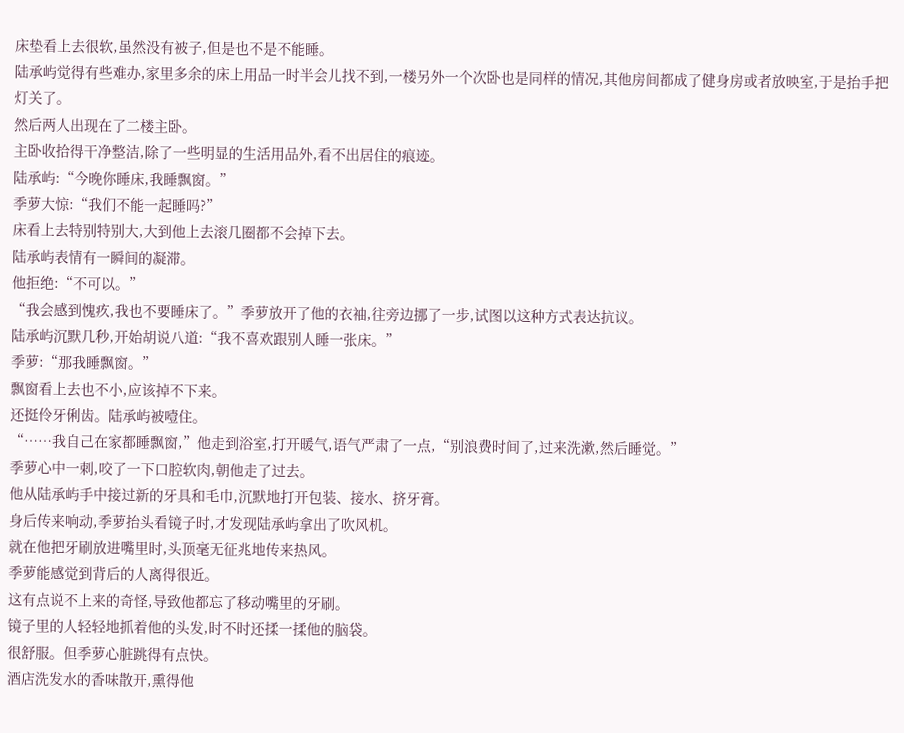床垫看上去很软,虽然没有被子,但是也不是不能睡。
陆承屿觉得有些难办,家里多余的床上用品一时半会儿找不到,一楼另外一个次卧也是同样的情况,其他房间都成了健身房或者放映室,于是抬手把灯关了。
然后两人出现在了二楼主卧。
主卧收拾得干净整洁,除了一些明显的生活用品外,看不出居住的痕迹。
陆承屿:“今晚你睡床,我睡飘窗。”
季萝大惊:“我们不能一起睡吗?”
床看上去特别特别大,大到他上去滚几圈都不会掉下去。
陆承屿表情有一瞬间的凝滞。
他拒绝:“不可以。”
“我会感到愧疚,我也不要睡床了。”季萝放开了他的衣袖,往旁边挪了一步,试图以这种方式表达抗议。
陆承屿沉默几秒,开始胡说八道:“我不喜欢跟别人睡一张床。”
季萝:“那我睡飘窗。”
飘窗看上去也不小,应该掉不下来。
还挺伶牙俐齿。陆承屿被噎住。
“……我自己在家都睡飘窗,”他走到浴室,打开暖气,语气严肃了一点,“别浪费时间了,过来洗漱,然后睡觉。”
季萝心中一刺,咬了一下口腔软肉,朝他走了过去。
他从陆承屿手中接过新的牙具和毛巾,沉默地打开包装、接水、挤牙膏。
身后传来响动,季萝抬头看镜子时,才发现陆承屿拿出了吹风机。
就在他把牙刷放进嘴里时,头顶毫无征兆地传来热风。
季萝能感觉到背后的人离得很近。
这有点说不上来的奇怪,导致他都忘了移动嘴里的牙刷。
镜子里的人轻轻地抓着他的头发,时不时还揉一揉他的脑袋。
很舒服。但季萝心脏跳得有点快。
酒店洗发水的香味散开,熏得他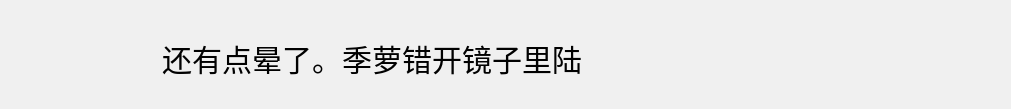还有点晕了。季萝错开镜子里陆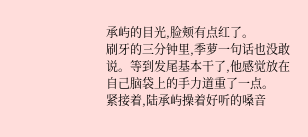承屿的目光,脸颊有点红了。
刷牙的三分钟里,季萝一句话也没敢说。等到发尾基本干了,他感觉放在自己脑袋上的手力道重了一点。
紧接着,陆承屿操着好听的嗓音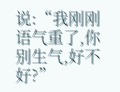说:“我刚刚语气重了,你别生气,好不好?”